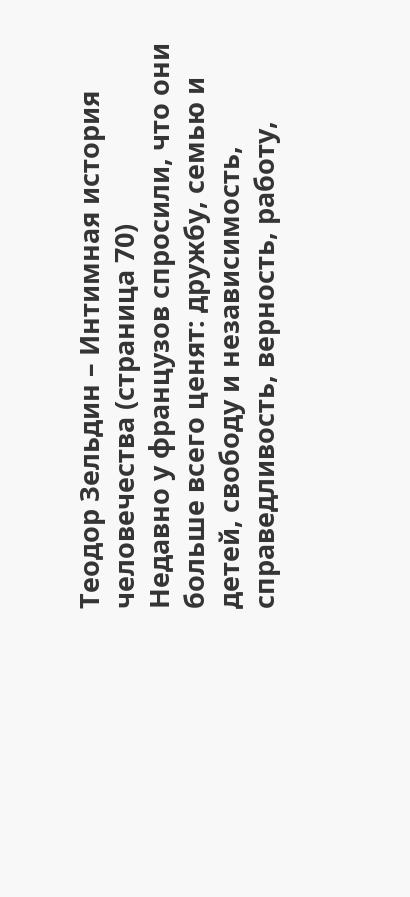Теодор Зельдин – Интимная история человечества (страница 70)
Недавно у французов спросили, что они больше всего ценят: дружбу, семью и детей, свободу и независимость, справедливость, верность, работу,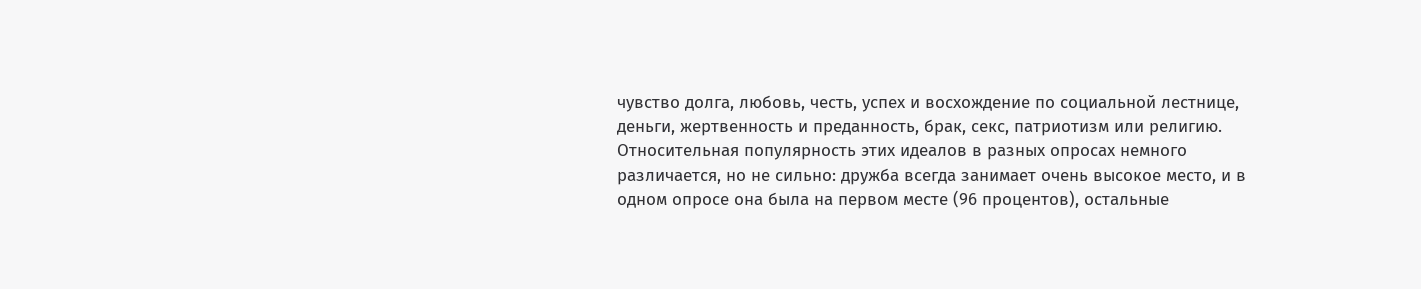чувство долга, любовь, честь, успех и восхождение по социальной лестнице, деньги, жертвенность и преданность, брак, секс, патриотизм или религию. Относительная популярность этих идеалов в разных опросах немного различается, но не сильно: дружба всегда занимает очень высокое место, и в одном опросе она была на первом месте (96 процентов), остальные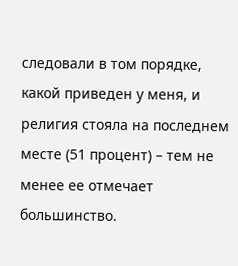следовали в том порядке, какой приведен у меня, и религия стояла на последнем месте (51 процент) – тем не менее ее отмечает большинство.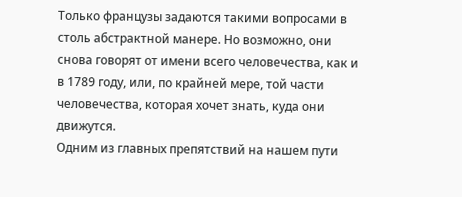Только французы задаются такими вопросами в столь абстрактной манере. Но возможно, они снова говорят от имени всего человечества, как и в 1789 году, или, по крайней мере, той части человечества, которая хочет знать, куда они движутся.
Одним из главных препятствий на нашем пути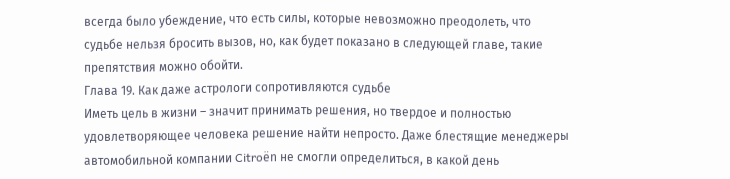всегда было убеждение, что есть силы, которые невозможно преодолеть, что судьбе нельзя бросить вызов, но, как будет показано в следующей главе, такие препятствия можно обойти.
Глава 19. Как даже астрологи сопротивляются судьбе
Иметь цель в жизни – значит принимать решения, но твердое и полностью удовлетворяющее человека решение найти непросто. Даже блестящие менеджеры автомобильной компании Citroёn не смогли определиться, в какой день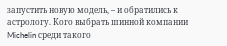запустить новую модель, – и обратились к астрологу. Кого выбрать шинной компании Michelin среди такого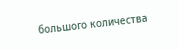большого количества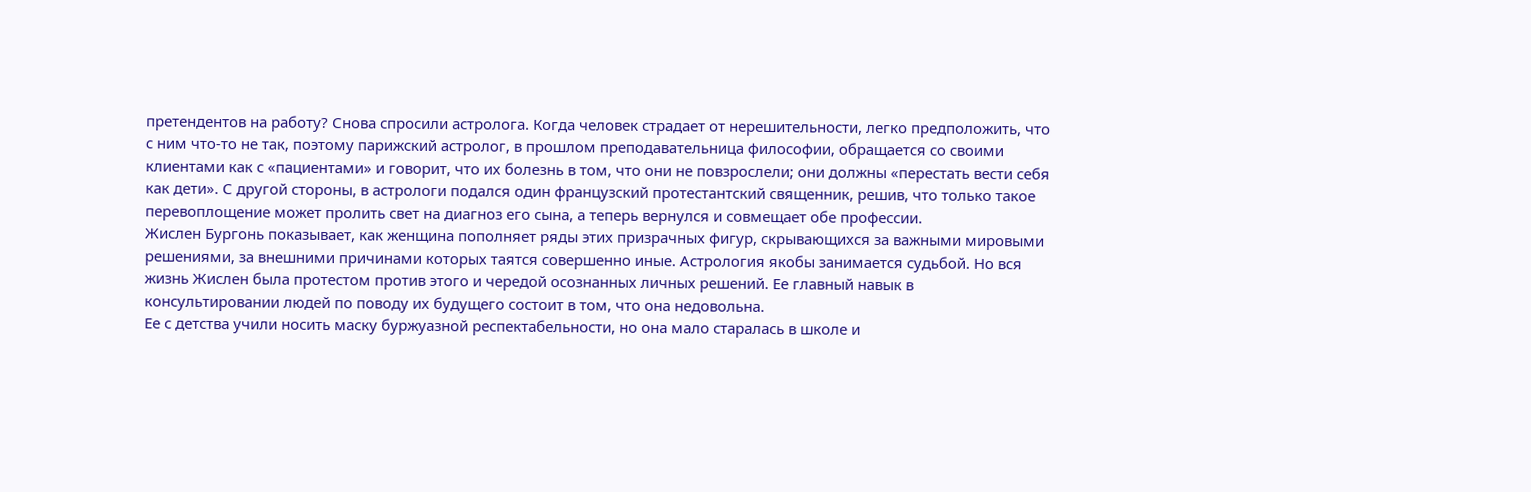претендентов на работу? Снова спросили астролога. Когда человек страдает от нерешительности, легко предположить, что с ним что-то не так, поэтому парижский астролог, в прошлом преподавательница философии, обращается со своими клиентами как с «пациентами» и говорит, что их болезнь в том, что они не повзрослели; они должны «перестать вести себя как дети». С другой стороны, в астрологи подался один французский протестантский священник, решив, что только такое перевоплощение может пролить свет на диагноз его сына, а теперь вернулся и совмещает обе профессии.
Жислен Бургонь показывает, как женщина пополняет ряды этих призрачных фигур, скрывающихся за важными мировыми решениями, за внешними причинами которых таятся совершенно иные. Астрология якобы занимается судьбой. Но вся жизнь Жислен была протестом против этого и чередой осознанных личных решений. Ее главный навык в консультировании людей по поводу их будущего состоит в том, что она недовольна.
Ее с детства учили носить маску буржуазной респектабельности, но она мало старалась в школе и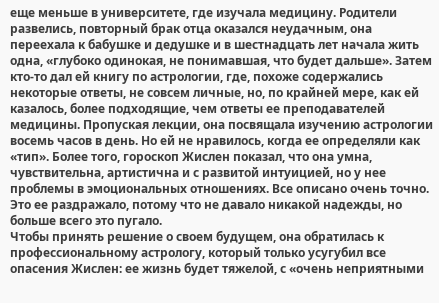еще меньше в университете, где изучала медицину. Родители развелись, повторный брак отца оказался неудачным, она переехала к бабушке и дедушке и в шестнадцать лет начала жить одна, «глубоко одинокая, не понимавшая, что будет дальше». Затем кто-то дал ей книгу по астрологии, где, похоже содержались некоторые ответы, не совсем личные, но, по крайней мере, как ей казалось, более подходящие, чем ответы ее преподавателей медицины. Пропуская лекции, она посвящала изучению астрологии восемь часов в день. Но ей не нравилось, когда ее определяли как «тип». Более того, гороскоп Жислен показал, что она умна, чувствительна, артистична и с развитой интуицией, но у нее проблемы в эмоциональных отношениях. Все описано очень точно. Это ее раздражало, потому что не давало никакой надежды, но больше всего это пугало.
Чтобы принять решение о своем будущем, она обратилась к профессиональному астрологу, который только усугубил все опасения Жислен: ее жизнь будет тяжелой, с «очень неприятными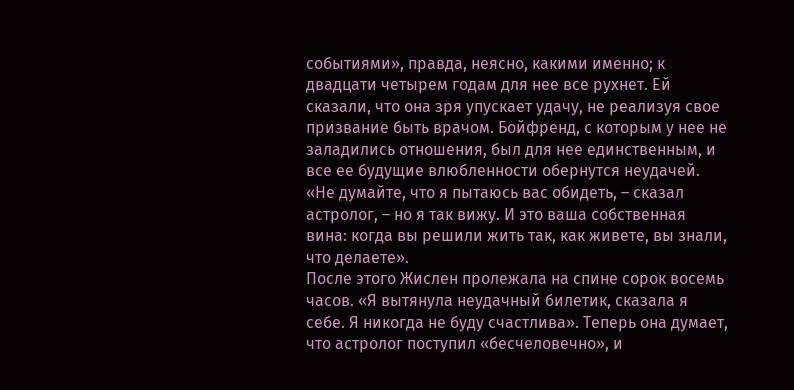событиями», правда, неясно, какими именно; к двадцати четырем годам для нее все рухнет. Ей сказали, что она зря упускает удачу, не реализуя свое призвание быть врачом. Бойфренд, с которым у нее не заладились отношения, был для нее единственным, и все ее будущие влюбленности обернутся неудачей. «Не думайте, что я пытаюсь вас обидеть, – сказал астролог, – но я так вижу. И это ваша собственная вина: когда вы решили жить так, как живете, вы знали, что делаете».
После этого Жислен пролежала на спине сорок восемь часов. «Я вытянула неудачный билетик, сказала я себе. Я никогда не буду счастлива». Теперь она думает, что астролог поступил «бесчеловечно», и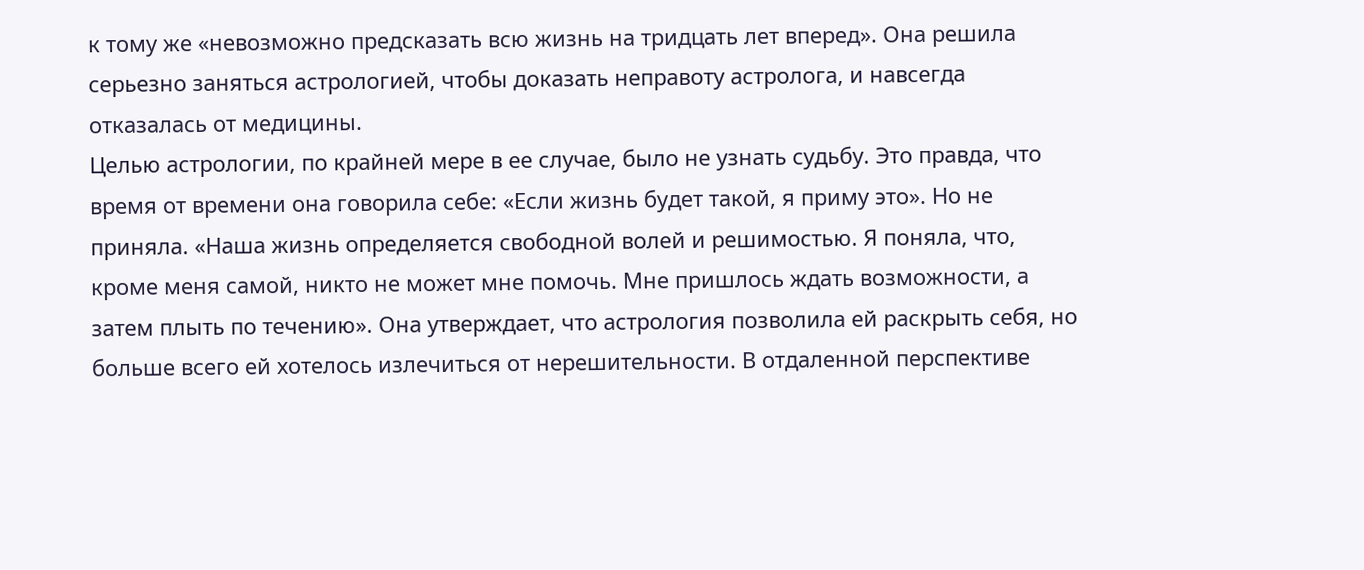к тому же «невозможно предсказать всю жизнь на тридцать лет вперед». Она решила серьезно заняться астрологией, чтобы доказать неправоту астролога, и навсегда отказалась от медицины.
Целью астрологии, по крайней мере в ее случае, было не узнать судьбу. Это правда, что время от времени она говорила себе: «Если жизнь будет такой, я приму это». Но не приняла. «Наша жизнь определяется свободной волей и решимостью. Я поняла, что, кроме меня самой, никто не может мне помочь. Мне пришлось ждать возможности, а затем плыть по течению». Она утверждает, что астрология позволила ей раскрыть себя, но больше всего ей хотелось излечиться от нерешительности. В отдаленной перспективе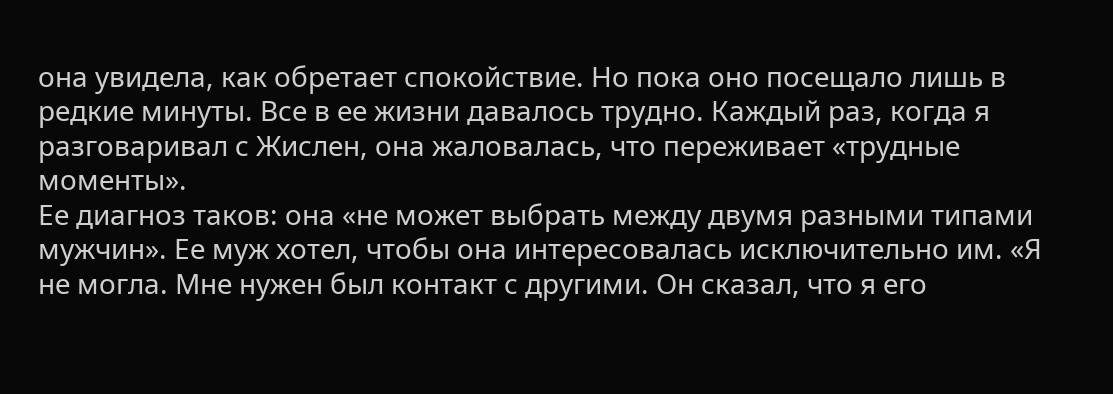она увидела, как обретает спокойствие. Но пока оно посещало лишь в редкие минуты. Все в ее жизни давалось трудно. Каждый раз, когда я разговаривал с Жислен, она жаловалась, что переживает «трудные моменты».
Ее диагноз таков: она «не может выбрать между двумя разными типами мужчин». Ее муж хотел, чтобы она интересовалась исключительно им. «Я не могла. Мне нужен был контакт с другими. Он сказал, что я его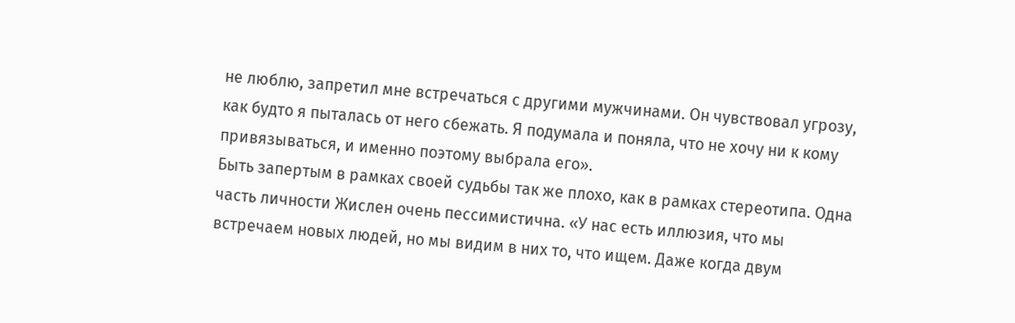не люблю, запретил мне встречаться с другими мужчинами. Он чувствовал угрозу, как будто я пыталась от него сбежать. Я подумала и поняла, что не хочу ни к кому привязываться, и именно поэтому выбрала его».
Быть запертым в рамках своей судьбы так же плохо, как в рамках стереотипа. Одна часть личности Жислен очень пессимистична. «У нас есть иллюзия, что мы встречаем новых людей, но мы видим в них то, что ищем. Даже когда двум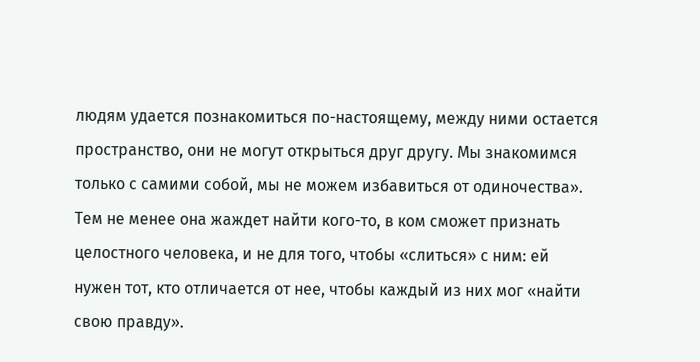людям удается познакомиться по-настоящему, между ними остается пространство, они не могут открыться друг другу. Мы знакомимся только с самими собой, мы не можем избавиться от одиночества». Тем не менее она жаждет найти кого-то, в ком сможет признать целостного человека, и не для того, чтобы «слиться» с ним: ей нужен тот, кто отличается от нее, чтобы каждый из них мог «найти свою правду».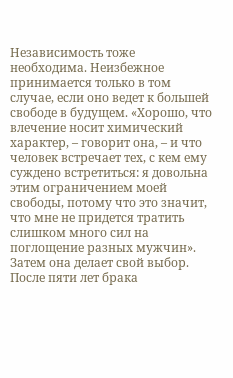Независимость тоже необходима. Неизбежное принимается только в том случае, если оно ведет к большей свободе в будущем. «Хорошо, что влечение носит химический характер, – говорит она, – и что человек встречает тех, с кем ему суждено встретиться: я довольна этим ограничением моей свободы, потому что это значит, что мне не придется тратить слишком много сил на поглощение разных мужчин». Затем она делает свой выбор.
После пяти лет брака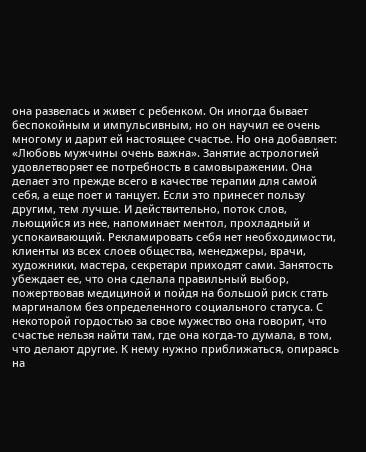она развелась и живет с ребенком. Он иногда бывает беспокойным и импульсивным, но он научил ее очень многому и дарит ей настоящее счастье. Но она добавляет: «Любовь мужчины очень важна». Занятие астрологией удовлетворяет ее потребность в самовыражении. Она делает это прежде всего в качестве терапии для самой себя, а еще поет и танцует. Если это принесет пользу другим, тем лучше. И действительно, поток слов, льющийся из нее, напоминает ментол, прохладный и успокаивающий. Рекламировать себя нет необходимости, клиенты из всех слоев общества, менеджеры, врачи, художники, мастера, секретари приходят сами. Занятость убеждает ее, что она сделала правильный выбор, пожертвовав медициной и пойдя на большой риск стать маргиналом без определенного социального статуса. С некоторой гордостью за свое мужество она говорит, что счастье нельзя найти там, где она когда-то думала, в том, что делают другие. К нему нужно приближаться, опираясь на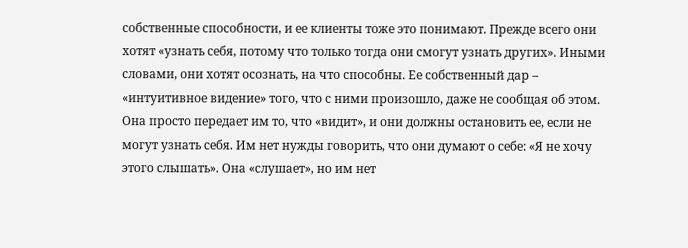собственные способности, и ее клиенты тоже это понимают. Прежде всего они хотят «узнать себя, потому что только тогда они смогут узнать других». Иными словами, они хотят осознать, на что способны. Ее собственный дар – «интуитивное видение» того, что с ними произошло, даже не сообщая об этом. Она просто передает им то, что «видит», и они должны остановить ее, если не могут узнать себя. Им нет нужды говорить, что они думают о себе: «Я не хочу этого слышать». Она «слушает», но им нет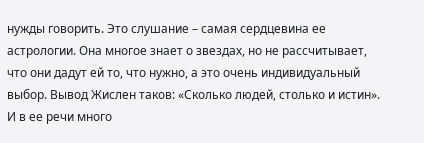нужды говорить. Это слушание – самая сердцевина ее астрологии. Она многое знает о звездах, но не рассчитывает, что они дадут ей то, что нужно, а это очень индивидуальный выбор. Вывод Жислен таков: «Сколько людей, столько и истин». И в ее речи много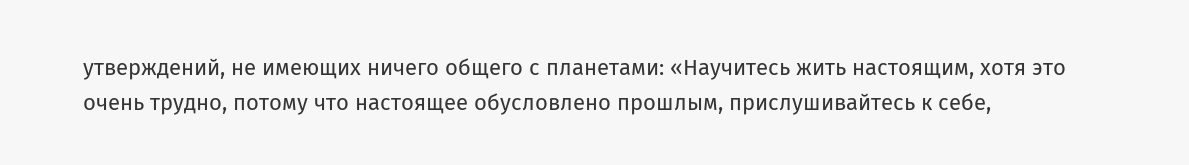утверждений, не имеющих ничего общего с планетами: «Научитесь жить настоящим, хотя это очень трудно, потому что настоящее обусловлено прошлым, прислушивайтесь к себе,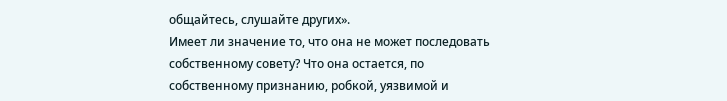общайтесь, слушайте других».
Имеет ли значение то, что она не может последовать собственному совету? Что она остается, по собственному признанию, робкой, уязвимой и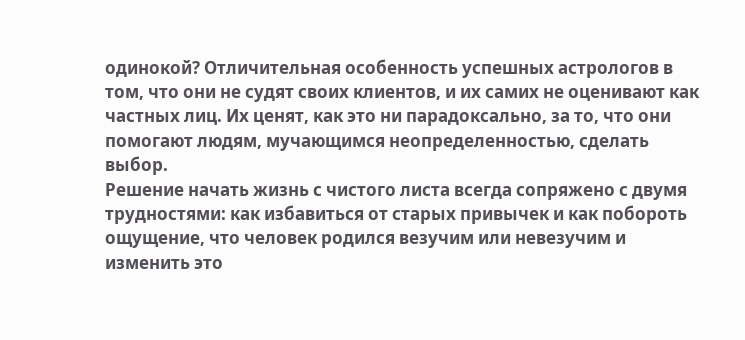одинокой? Отличительная особенность успешных астрологов в том, что они не судят своих клиентов, и их самих не оценивают как частных лиц. Их ценят, как это ни парадоксально, за то, что они помогают людям, мучающимся неопределенностью, сделать выбор.
Решение начать жизнь с чистого листа всегда сопряжено с двумя трудностями: как избавиться от старых привычек и как побороть ощущение, что человек родился везучим или невезучим и изменить это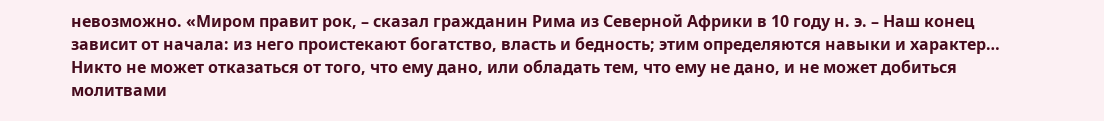невозможно. «Миром правит рок, – сказал гражданин Рима из Северной Африки в 10 году н. э. – Наш конец зависит от начала: из него проистекают богатство, власть и бедность; этим определяются навыки и характер… Никто не может отказаться от того, что ему дано, или обладать тем, что ему не дано, и не может добиться молитвами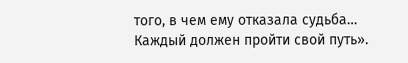того, в чем ему отказала судьба… Каждый должен пройти свой путь».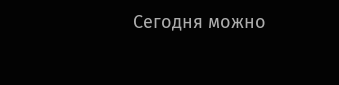Сегодня можно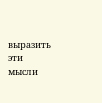выразить эти мысли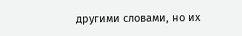другими словами, но их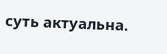суть актуальна.